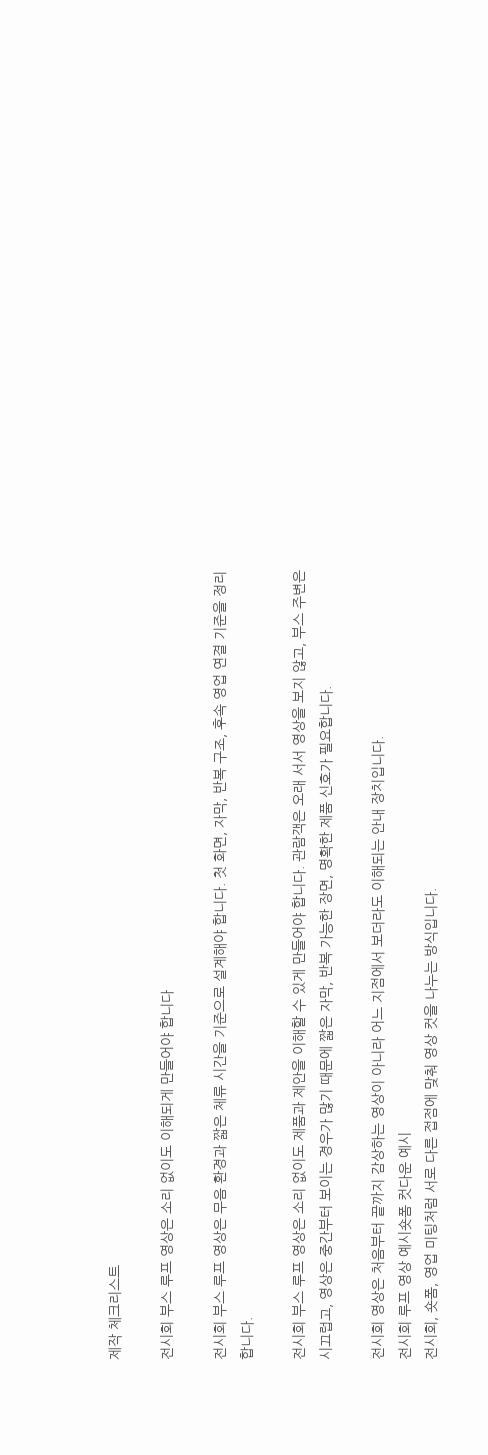제작 체크리스트

전시회 부스 루프 영상은 소리 없이도 이해되게 만들어야 합니다

전시회 부스 루프 영상은 무음 환경과 짧은 체류 시간을 기준으로 설계해야 합니다. 첫 화면, 자막, 반복 구조, 후속 영업 연결 기준을 정리합니다.

전시회 부스 루프 영상은 소리 없이도 제품과 제안을 이해할 수 있게 만들어야 합니다. 관람객은 오래 서서 영상을 보지 않고, 부스 주변은 시끄럽고, 영상은 중간부터 보이는 경우가 많기 때문에 짧은 자막, 반복 가능한 장면, 명확한 제품 신호가 필요합니다.

전시회 영상은 처음부터 끝까지 감상하는 영상이 아니라 어느 지점에서 보더라도 이해되는 안내 장치입니다.
전시회 루프 영상 예시숏폼 컷다운 예시
전시회, 숏폼, 영업 미팅처럼 서로 다른 접점에 맞춰 영상 컷을 나누는 방식입니다.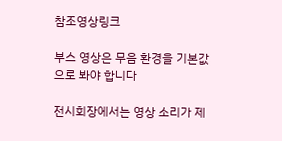참조영상링크

부스 영상은 무음 환경을 기본값으로 봐야 합니다

전시회장에서는 영상 소리가 제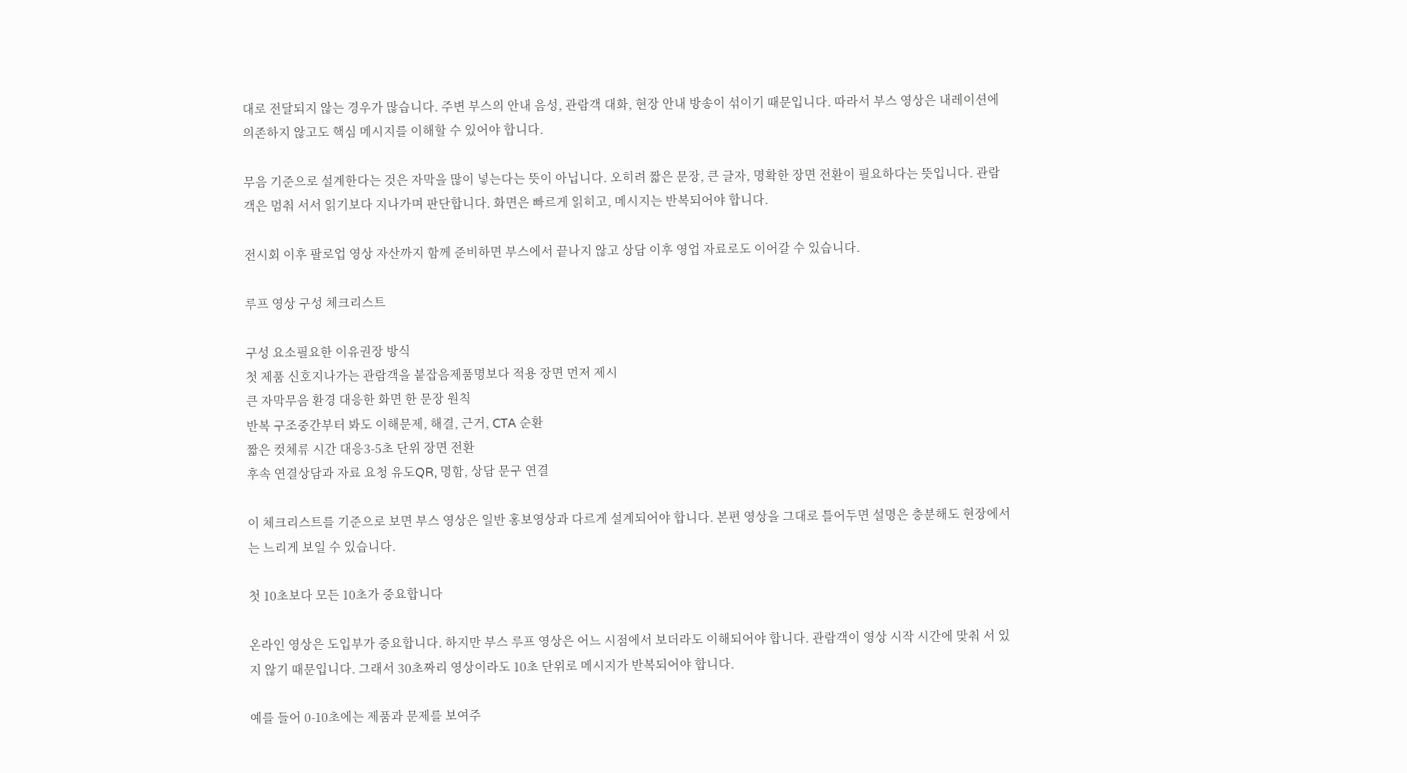대로 전달되지 않는 경우가 많습니다. 주변 부스의 안내 음성, 관람객 대화, 현장 안내 방송이 섞이기 때문입니다. 따라서 부스 영상은 내레이션에 의존하지 않고도 핵심 메시지를 이해할 수 있어야 합니다.

무음 기준으로 설계한다는 것은 자막을 많이 넣는다는 뜻이 아닙니다. 오히려 짧은 문장, 큰 글자, 명확한 장면 전환이 필요하다는 뜻입니다. 관람객은 멈춰 서서 읽기보다 지나가며 판단합니다. 화면은 빠르게 읽히고, 메시지는 반복되어야 합니다.

전시회 이후 팔로업 영상 자산까지 함께 준비하면 부스에서 끝나지 않고 상담 이후 영업 자료로도 이어갈 수 있습니다.

루프 영상 구성 체크리스트

구성 요소필요한 이유권장 방식
첫 제품 신호지나가는 관람객을 붙잡음제품명보다 적용 장면 먼저 제시
큰 자막무음 환경 대응한 화면 한 문장 원칙
반복 구조중간부터 봐도 이해문제, 해결, 근거, CTA 순환
짧은 컷체류 시간 대응3-5초 단위 장면 전환
후속 연결상담과 자료 요청 유도QR, 명함, 상담 문구 연결

이 체크리스트를 기준으로 보면 부스 영상은 일반 홍보영상과 다르게 설계되어야 합니다. 본편 영상을 그대로 틀어두면 설명은 충분해도 현장에서는 느리게 보일 수 있습니다.

첫 10초보다 모든 10초가 중요합니다

온라인 영상은 도입부가 중요합니다. 하지만 부스 루프 영상은 어느 시점에서 보더라도 이해되어야 합니다. 관람객이 영상 시작 시간에 맞춰 서 있지 않기 때문입니다. 그래서 30초짜리 영상이라도 10초 단위로 메시지가 반복되어야 합니다.

예를 들어 0-10초에는 제품과 문제를 보여주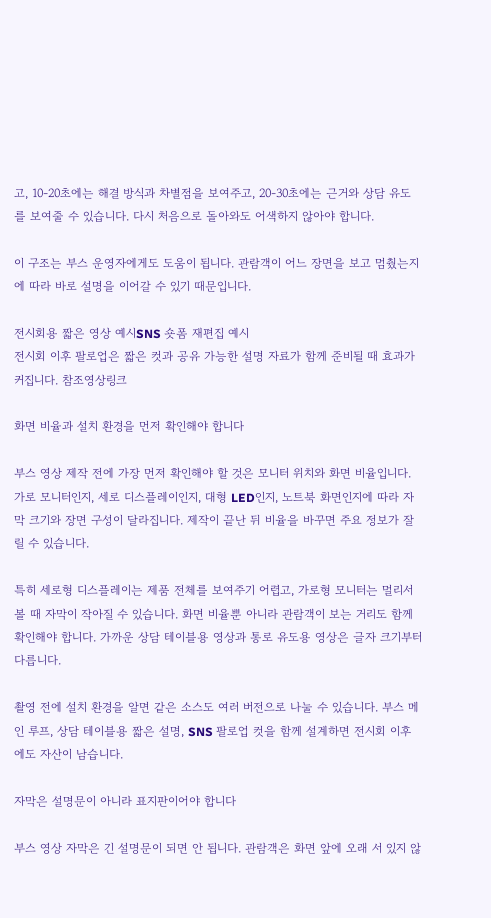고, 10-20초에는 해결 방식과 차별점을 보여주고, 20-30초에는 근거와 상담 유도를 보여줄 수 있습니다. 다시 처음으로 돌아와도 어색하지 않아야 합니다.

이 구조는 부스 운영자에게도 도움이 됩니다. 관람객이 어느 장면을 보고 멈췄는지에 따라 바로 설명을 이어갈 수 있기 때문입니다.

전시회용 짧은 영상 예시SNS 숏폼 재편집 예시
전시회 이후 팔로업은 짧은 컷과 공유 가능한 설명 자료가 함께 준비될 때 효과가 커집니다. 참조영상링크

화면 비율과 설치 환경을 먼저 확인해야 합니다

부스 영상 제작 전에 가장 먼저 확인해야 할 것은 모니터 위치와 화면 비율입니다. 가로 모니터인지, 세로 디스플레이인지, 대형 LED인지, 노트북 화면인지에 따라 자막 크기와 장면 구성이 달라집니다. 제작이 끝난 뒤 비율을 바꾸면 주요 정보가 잘릴 수 있습니다.

특히 세로형 디스플레이는 제품 전체를 보여주기 어렵고, 가로형 모니터는 멀리서 볼 때 자막이 작아질 수 있습니다. 화면 비율뿐 아니라 관람객이 보는 거리도 함께 확인해야 합니다. 가까운 상담 테이블용 영상과 통로 유도용 영상은 글자 크기부터 다릅니다.

촬영 전에 설치 환경을 알면 같은 소스도 여러 버전으로 나눌 수 있습니다. 부스 메인 루프, 상담 테이블용 짧은 설명, SNS 팔로업 컷을 함께 설계하면 전시회 이후에도 자산이 남습니다.

자막은 설명문이 아니라 표지판이어야 합니다

부스 영상 자막은 긴 설명문이 되면 안 됩니다. 관람객은 화면 앞에 오래 서 있지 않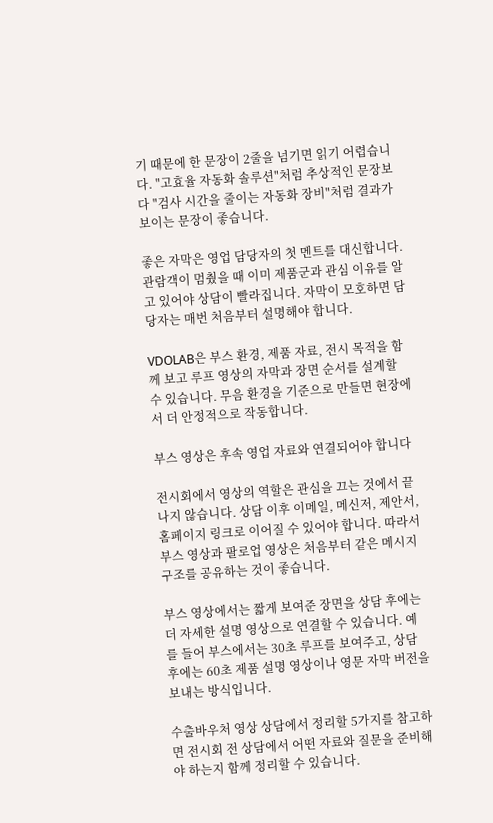기 때문에 한 문장이 2줄을 넘기면 읽기 어렵습니다. "고효율 자동화 솔루션"처럼 추상적인 문장보다 "검사 시간을 줄이는 자동화 장비"처럼 결과가 보이는 문장이 좋습니다.

좋은 자막은 영업 담당자의 첫 멘트를 대신합니다. 관람객이 멈췄을 때 이미 제품군과 관심 이유를 알고 있어야 상담이 빨라집니다. 자막이 모호하면 담당자는 매번 처음부터 설명해야 합니다.

VDOLAB은 부스 환경, 제품 자료, 전시 목적을 함께 보고 루프 영상의 자막과 장면 순서를 설계할 수 있습니다. 무음 환경을 기준으로 만들면 현장에서 더 안정적으로 작동합니다.

부스 영상은 후속 영업 자료와 연결되어야 합니다

전시회에서 영상의 역할은 관심을 끄는 것에서 끝나지 않습니다. 상담 이후 이메일, 메신저, 제안서, 홈페이지 링크로 이어질 수 있어야 합니다. 따라서 부스 영상과 팔로업 영상은 처음부터 같은 메시지 구조를 공유하는 것이 좋습니다.

부스 영상에서는 짧게 보여준 장면을 상담 후에는 더 자세한 설명 영상으로 연결할 수 있습니다. 예를 들어 부스에서는 30초 루프를 보여주고, 상담 후에는 60초 제품 설명 영상이나 영문 자막 버전을 보내는 방식입니다.

수출바우처 영상 상담에서 정리할 5가지를 참고하면 전시회 전 상담에서 어떤 자료와 질문을 준비해야 하는지 함께 정리할 수 있습니다.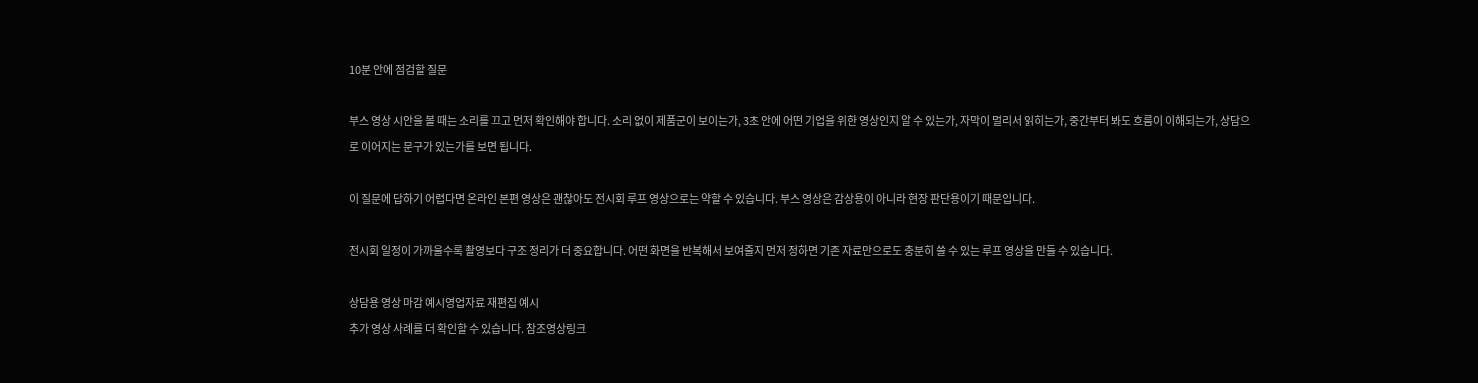10분 안에 점검할 질문

부스 영상 시안을 볼 때는 소리를 끄고 먼저 확인해야 합니다. 소리 없이 제품군이 보이는가, 3초 안에 어떤 기업을 위한 영상인지 알 수 있는가, 자막이 멀리서 읽히는가, 중간부터 봐도 흐름이 이해되는가, 상담으로 이어지는 문구가 있는가를 보면 됩니다.

이 질문에 답하기 어렵다면 온라인 본편 영상은 괜찮아도 전시회 루프 영상으로는 약할 수 있습니다. 부스 영상은 감상용이 아니라 현장 판단용이기 때문입니다.

전시회 일정이 가까울수록 촬영보다 구조 정리가 더 중요합니다. 어떤 화면을 반복해서 보여줄지 먼저 정하면 기존 자료만으로도 충분히 쓸 수 있는 루프 영상을 만들 수 있습니다.

상담용 영상 마감 예시영업자료 재편집 예시
추가 영상 사례를 더 확인할 수 있습니다. 참조영상링크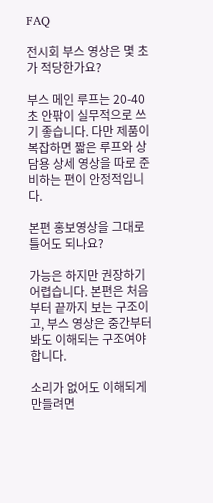FAQ

전시회 부스 영상은 몇 초가 적당한가요?

부스 메인 루프는 20-40초 안팎이 실무적으로 쓰기 좋습니다. 다만 제품이 복잡하면 짧은 루프와 상담용 상세 영상을 따로 준비하는 편이 안정적입니다.

본편 홍보영상을 그대로 틀어도 되나요?

가능은 하지만 권장하기 어렵습니다. 본편은 처음부터 끝까지 보는 구조이고, 부스 영상은 중간부터 봐도 이해되는 구조여야 합니다.

소리가 없어도 이해되게 만들려면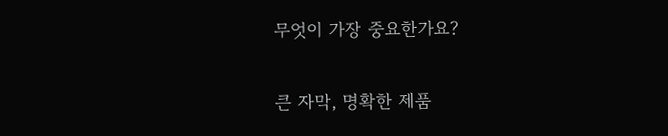무엇이 가장 중요한가요?

큰 자막, 명확한 제품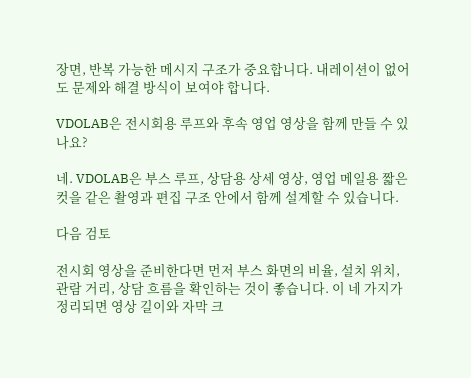장면, 반복 가능한 메시지 구조가 중요합니다. 내레이션이 없어도 문제와 해결 방식이 보여야 합니다.

VDOLAB은 전시회용 루프와 후속 영업 영상을 함께 만들 수 있나요?

네. VDOLAB은 부스 루프, 상담용 상세 영상, 영업 메일용 짧은 컷을 같은 촬영과 편집 구조 안에서 함께 설계할 수 있습니다.

다음 검토

전시회 영상을 준비한다면 먼저 부스 화면의 비율, 설치 위치, 관람 거리, 상담 흐름을 확인하는 것이 좋습니다. 이 네 가지가 정리되면 영상 길이와 자막 크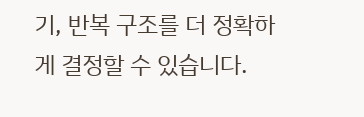기, 반복 구조를 더 정확하게 결정할 수 있습니다.